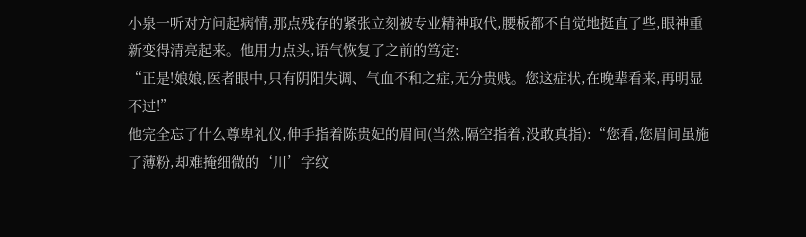小泉一听对方问起病情,那点残存的紧张立刻被专业精神取代,腰板都不自觉地挺直了些,眼神重新变得清亮起来。他用力点头,语气恢复了之前的笃定:
“正是!娘娘,医者眼中,只有阴阳失调、气血不和之症,无分贵贱。您这症状,在晚辈看来,再明显不过!”
他完全忘了什么尊卑礼仪,伸手指着陈贵妃的眉间(当然,隔空指着,没敢真指):“您看,您眉间虽施了薄粉,却难掩细微的‘川’字纹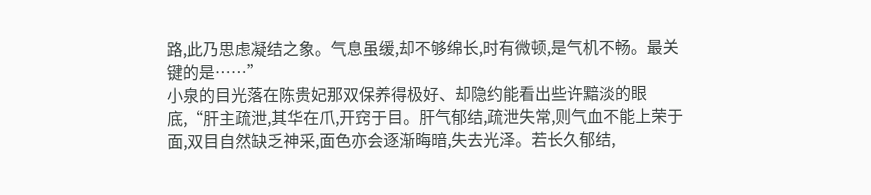路,此乃思虑凝结之象。气息虽缓,却不够绵长,时有微顿,是气机不畅。最关键的是……”
小泉的目光落在陈贵妃那双保养得极好、却隐约能看出些许黯淡的眼底,“肝主疏泄,其华在爪,开窍于目。肝气郁结,疏泄失常,则气血不能上荣于面,双目自然缺乏神采,面色亦会逐渐晦暗,失去光泽。若长久郁结,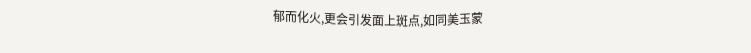郁而化火,更会引发面上斑点,如同美玉蒙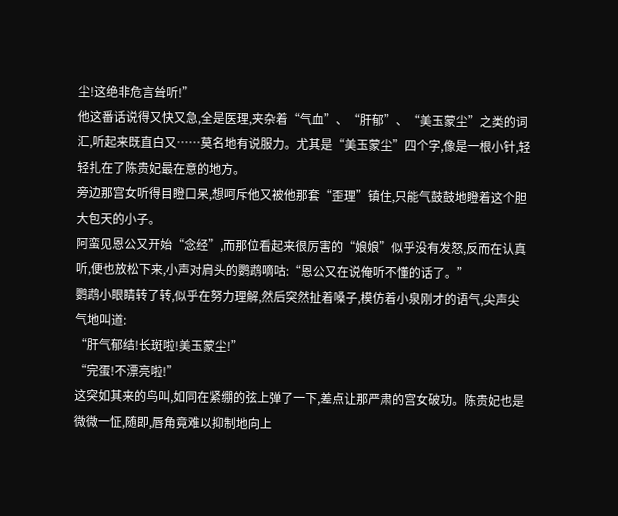尘!这绝非危言耸听!”
他这番话说得又快又急,全是医理,夹杂着“气血”、“肝郁”、“美玉蒙尘”之类的词汇,听起来既直白又……莫名地有说服力。尤其是“美玉蒙尘”四个字,像是一根小针,轻轻扎在了陈贵妃最在意的地方。
旁边那宫女听得目瞪口呆,想呵斥他又被他那套“歪理”镇住,只能气鼓鼓地瞪着这个胆大包天的小子。
阿蛮见恩公又开始“念经”,而那位看起来很厉害的“娘娘”似乎没有发怒,反而在认真听,便也放松下来,小声对肩头的鹦鹉嘀咕:“恩公又在说俺听不懂的话了。”
鹦鹉小眼睛转了转,似乎在努力理解,然后突然扯着嗓子,模仿着小泉刚才的语气,尖声尖气地叫道:
“肝气郁结!长斑啦!美玉蒙尘!”
“完蛋!不漂亮啦!”
这突如其来的鸟叫,如同在紧绷的弦上弹了一下,差点让那严肃的宫女破功。陈贵妃也是微微一怔,随即,唇角竟难以抑制地向上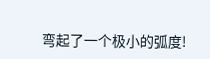弯起了一个极小的弧度!